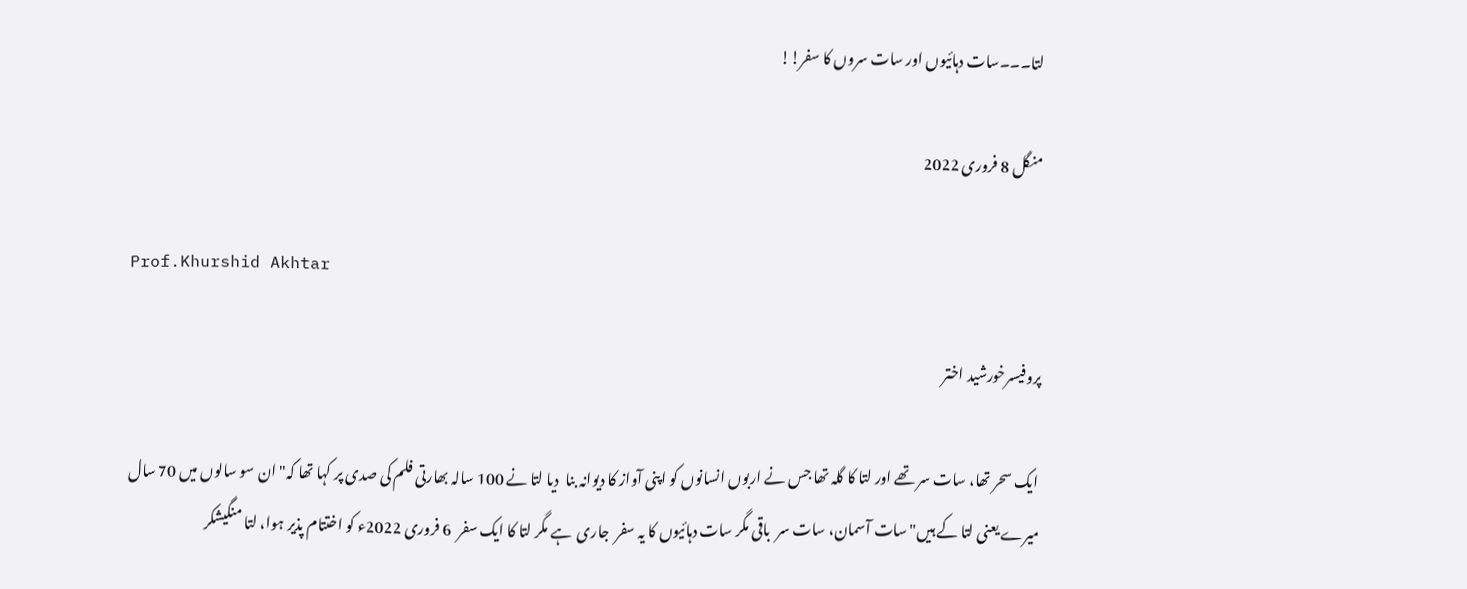لتا۔۔۔سات دہائیوں اور سات سروں کا سفر!!

منگل 8 فروری 2022

Prof.Khurshid Akhtar

پروفیسرخورشید اختر

 ایک سحر تھا، سات سر تھے اور لتا کا گلہ تھا جس نے اربوں انسانوں کو اپنی آواز کا دیوانہ بنا  دیا لتا نے 100 سالہ بھارتی فلم کی صدی پر کہا تھا کہ"ان سو سالوں میں 70 سال میرے یعنی لتا کے ہیں" سات آسمان، سات سر  باقی مگر سات دہائیوں کا یہ سفر  جاری  ہے مگر لتا کا ایک سفر  6 فروری 2022ء کو اختتام پذیر ہوا، لتا منگیشکر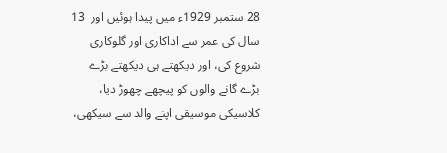28 ستمبر 1929ء میں پیدا ہوئیں اور  13 سال کی عمر سے اداکاری اور گلوکاری شروع کی، اور دیکھتے ہی دیکھتے بڑے بڑے گانے والوں کو پیچھے چھوڑ دیا، کلاسیکی موسیقی اپنے والد سے سیکھی،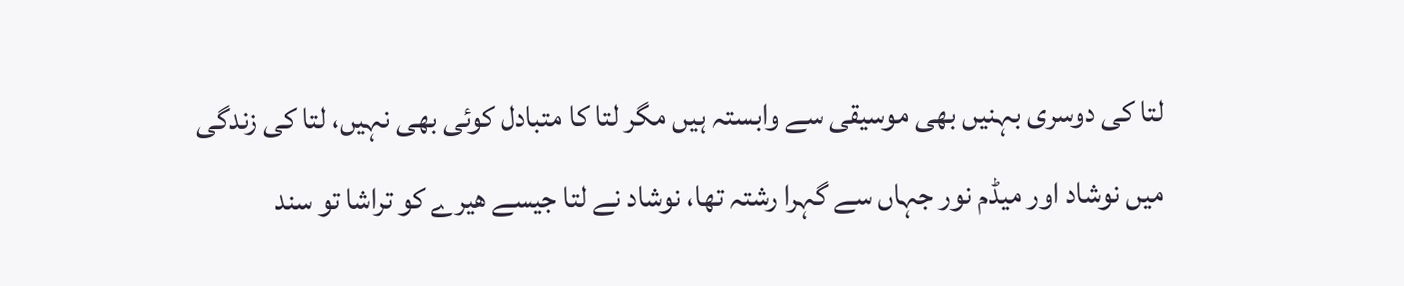لتا کی دوسری بہنیں بھی موسیقی سے وابستہ ہیں مگر لتا کا متبادل کوئی بھی نہیں، لتا کی زندگی میں نوشاد اور میڈم نور جہاں سے گہرا رشتہ تھا، نوشاد نے لتا جیسے ھیرے کو تراشا تو سند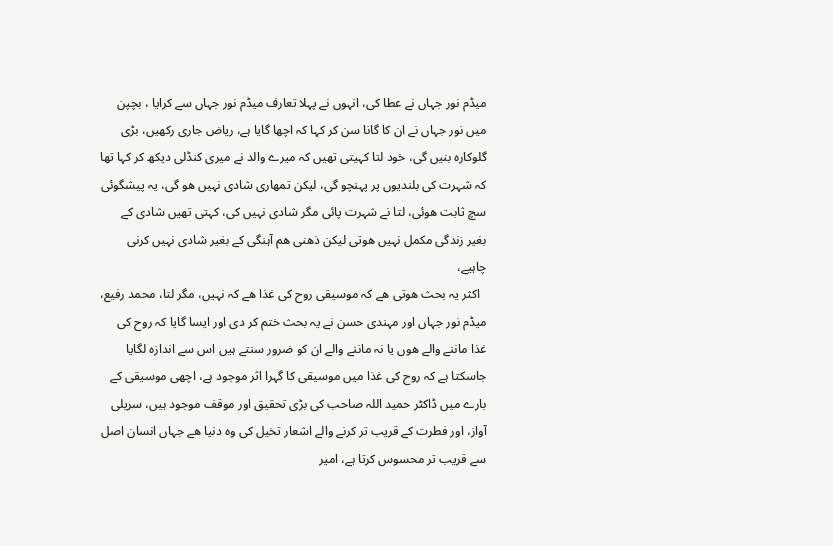میڈم نور جہاں نے عطا کی، انہوں نے پہلا تعارف میڈم نور جہاں سے کرایا ، بچپن میں نور جہاں نے ان کا گانا سن کر کہا کہ اچھا گایا ہے، ریاض جاری رکھیں، بڑی گلوکارہ بنیں گی، خود لتا کہیتی تھیں کہ میرے والد نے میری کنڈلی دیکھ کر کہا تھا کہ شہرت کی بلندیوں پر پہنچو گی، لیکن تمھاری شادی نہیں ھو گی، یہ پیشگوئی سچ ثابت ھوئی، لتا نے شہرت پائی مگر شادی نہیں کی، کہتی تھیں شادی کے بغیر زندگی مکمل نہیں ھوتی لیکن ذھنی ھم آہنگی کے بغیر شادی نہیں کرنی چاہیے،
  اکثر یہ بحث ھوتی ھے کہ موسیقی روح کی غذا ھے کہ نہیں، مگر لتا، محمد رفیع، میڈم نور جہاں اور مہندی حسن نے یہ بحث ختم کر دی اور ایسا گایا کہ روح کی غذا ماننے والے ھوں یا نہ ماننے والے ان کو ضرور سنتے ہیں اس سے اندازہ لگایا جاسکتا ہے کہ روح کی غذا میں موسیقی کا گہرا اثر موجود ہے، اچھی موسیقی کے بارے میں ڈاکٹر حمید اللہ صاحب کی بڑی تحقیق اور موقف موجود ہیں، سریلی آواز، اور فطرت کے قریب تر کرنے والے اشعار تخیل کی وہ دنیا ھے جہاں انسان اصل سے قریب تر محسوس کرتا ہے، امیر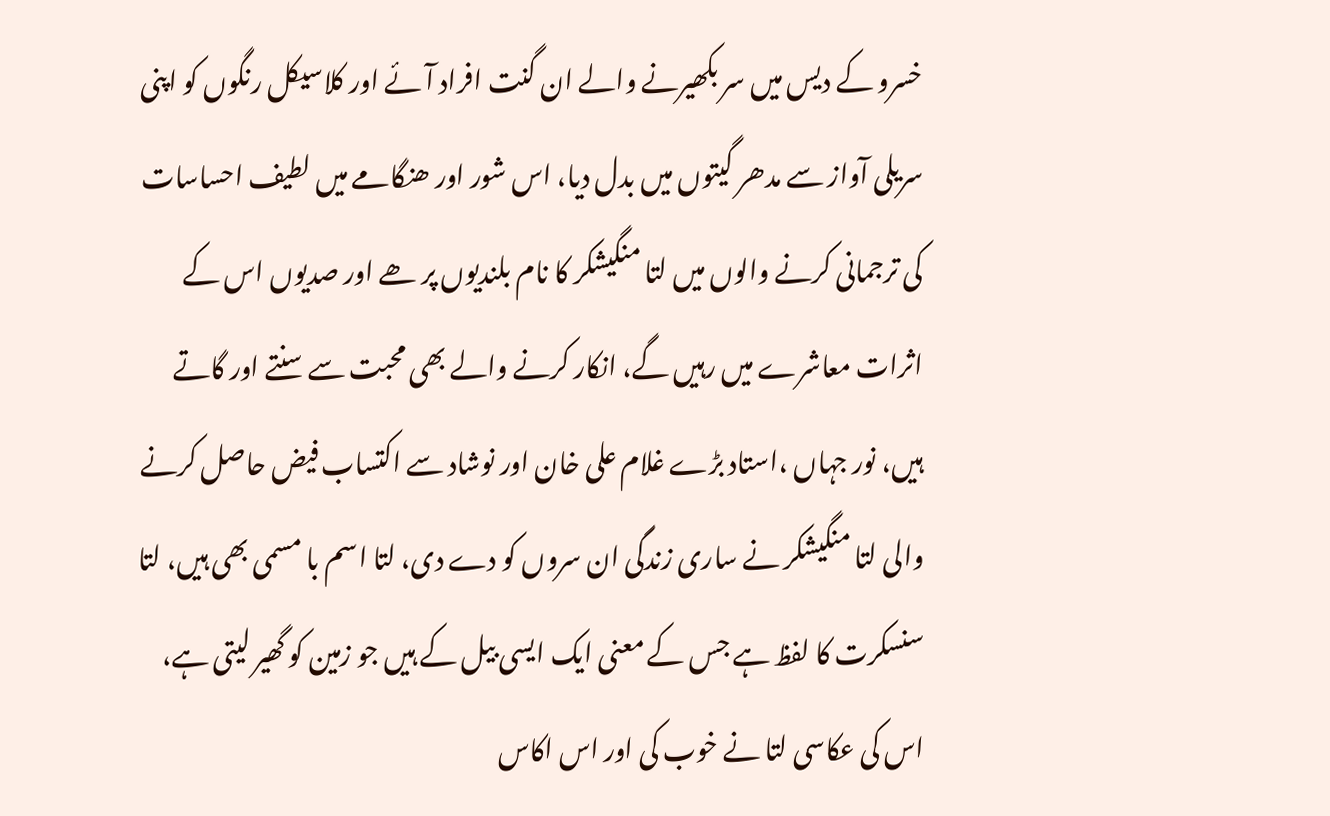خسرو کے دیس میں سر بکھیرنے والے ان گنت افراد آئے اور کلاسیکل رنگوں کو اپنی سریلی آواز سے مدھر گیتوں میں بدل دیا، اس شور اور ھنگامے میں لطیف احساسات کی ترجمانی کرنے والوں میں لتا منگیشکر کا نام بلندیوں پر ھے اور صدیوں اس کے اثرات معاشرے میں رہیں گے، انکار کرنے والے بھی محبت سے سنتے اور گاتے ہیں، نور جہاں ،استاد بڑے غلام علی خان اور نوشاد سے اکتساب فیض حاصل کرنے والی لتا منگیشکر نے ساری زندگی ان سروں کو دے دی، لتا اسم با مسمی بھی ہیں، لتا سنسکرت کا لفظ ہے جس کے معنی ایک ایسی بیل کے ہیں جو زمین کو گھیر لیتی ہے، اس کی عکاسی لتا نے خوب کی اور اس اکاس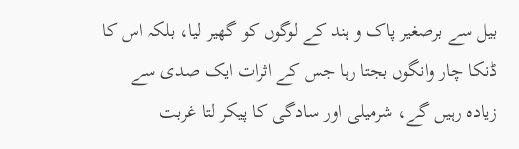بیل سے برصغیر پاک و ہند کے لوگوں کو گھیر لیا، بلکہ اس کا ڈنکا چار وانگوں بجتا رہا جس کے اثرات ایک صدی سے زیادہ رہیں گے، شرمیلی اور سادگی کا پیکر لتا غربت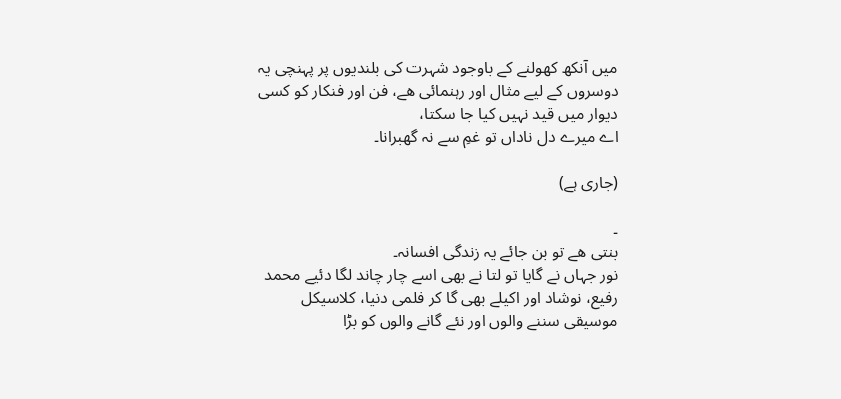میں آنکھ کھولنے کے باوجود شہرت کی بلندیوں پر پہنچی یہ دوسروں کے لیے مثال اور رہنمائی ھے، فن اور فنکار کو کسی دیوار میں قید نہیں کیا جا سکتا،
اے میرے دل ناداں تو غمِ سے نہ گھبرانا۔

(جاری ہے)

۔
بنتی ھے تو بن جائے یہ زندگی افسانہ۔
نور جہاں نے گایا تو لتا نے بھی اسے چار چاند لگا دئیے محمد رفیع، نوشاد اور اکیلے بھی گا کر فلمی دنیا، کلاسیکل موسیقی سننے والوں اور نئے گانے والوں کو بڑا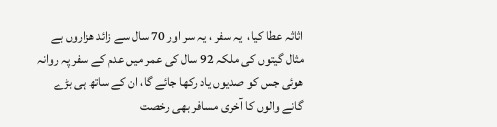اثاثہ عطا کیا،  یہ سفر ، یہ سر اور 70 سال سے زائد ھزاروں بے مثال گیتوں کی ملکہ 92 سال کی عمر میں عدم کے سفر پہ روانہ ھوئی جس کو صدیوں یاد رکھا جائے گا، ان کے ساتھ ہی بڑے گانے والوں کا آخری مسافر بھی رخصت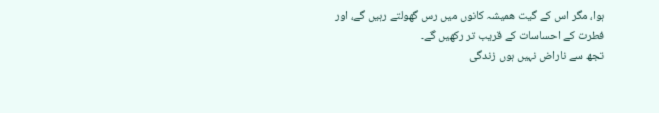ہوا، مگر اس کے گیت ھمیشہ کانوں میں رس گھولتے رہیں گے، اور فطرت کے احساسات کے قریب تر رکھیں گے۔
تجھ سے ناراض نہیں ہوں زندگی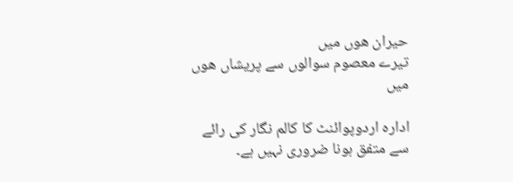حیران ھوں میں
تیرے معصوم سوالوں سے پریشاں ھوں میں

ادارہ اردوپوائنٹ کا کالم نگار کی رائے سے متفق ہونا ضروری نہیں ہے۔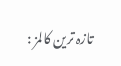تازہ ترین کالمز :